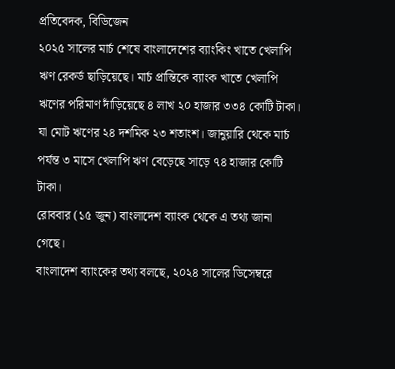প্রতিবেদক, বিডিজেন
২০২৫ সালের মার্চ শেষে বাংলাদেশের ব্যাংকিং খাতে খেলাপি ঋণ রেকর্ড ছাড়িয়েছে। মার্চ প্রান্তিকে ব্যাংক খাতে খেলাপি ঋণের পরিমাণ দাঁড়িয়েছে ৪ লাখ ২০ হাজার ৩৩৪ কোটি টাকা। যা মোট ঋণের ২৪ দশমিক ২৩ শতাংশ। জানুয়ারি থেকে মার্চ পর্যন্ত ৩ মাসে খেলাপি ঋণ বেড়েছে সাড়ে ৭৪ হাজার কোটি টাকা।
রোববার (১৫ জুন) বাংলাদেশ ব্যাংক থেকে এ তথ্য জানা গেছে।
বাংলাদেশ ব্যাংকের তথ্য বলছে, ২০২৪ সালের ডিসেম্বরে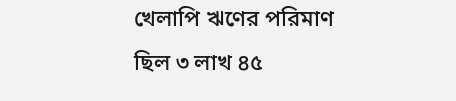খেলাপি ঋণের পরিমাণ ছিল ৩ লাখ ৪৫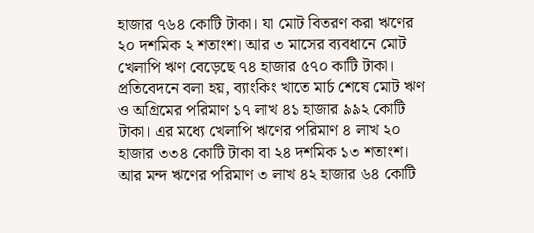হাজার ৭৬৪ কোটি টাকা। যা মোট বিতরণ করা ঋণের ২০ দশমিক ২ শতাংশ। আর ৩ মাসের ব্যবধানে মোট খেলাপি ঋণ বেড়েছে ৭৪ হাজার ৫৭০ কাটি টাকা।
প্রতিবেদনে বলা হয়, ব্যাংকিং খাতে মার্চ শেষে মোট ঋণ ও অগ্রিমের পরিমাণ ১৭ লাখ ৪১ হাজার ৯৯২ কোটি টাকা। এর মধ্যে খেলাপি ঋণের পরিমাণ ৪ লাখ ২০ হাজার ৩৩৪ কোটি টাকা বা ২৪ দশমিক ১৩ শতাংশ। আর মন্দ ঋণের পরিমাণ ৩ লাখ ৪২ হাজার ৬৪ কোটি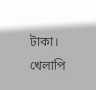টাকা।
খেলাপি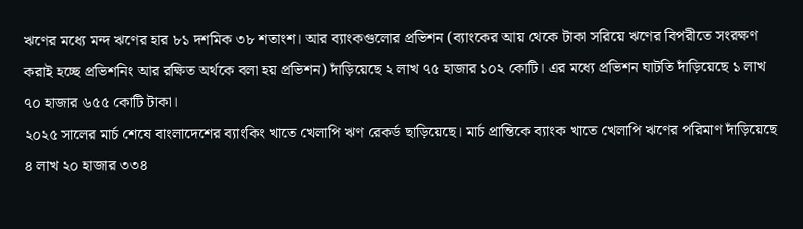ঋণের মধ্যে মন্দ ঋণের হার ৮১ দশমিক ৩৮ শতাংশ। আর ব্যাংকগুলোর প্রভিশন (ব্যাংকের আয় থেকে টাকা সরিয়ে ঋণের বিপরীতে সংরক্ষণ করাই হচ্ছে প্রভিশনিং আর রক্ষিত অর্থকে বলা হয় প্রভিশন) দাঁড়িয়েছে ২ লাখ ৭৫ হাজার ১০২ কোটি। এর মধ্যে প্রভিশন ঘাটতি দাঁড়িয়েছে ১ লাখ ৭০ হাজার ৬৫৫ কোটি টাকা।
২০২৫ সালের মার্চ শেষে বাংলাদেশের ব্যাংকিং খাতে খেলাপি ঋণ রেকর্ড ছাড়িয়েছে। মার্চ প্রান্তিকে ব্যাংক খাতে খেলাপি ঋণের পরিমাণ দাঁড়িয়েছে ৪ লাখ ২০ হাজার ৩৩৪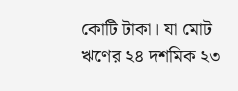কোটি টাকা। যা মোট ঋণের ২৪ দশমিক ২৩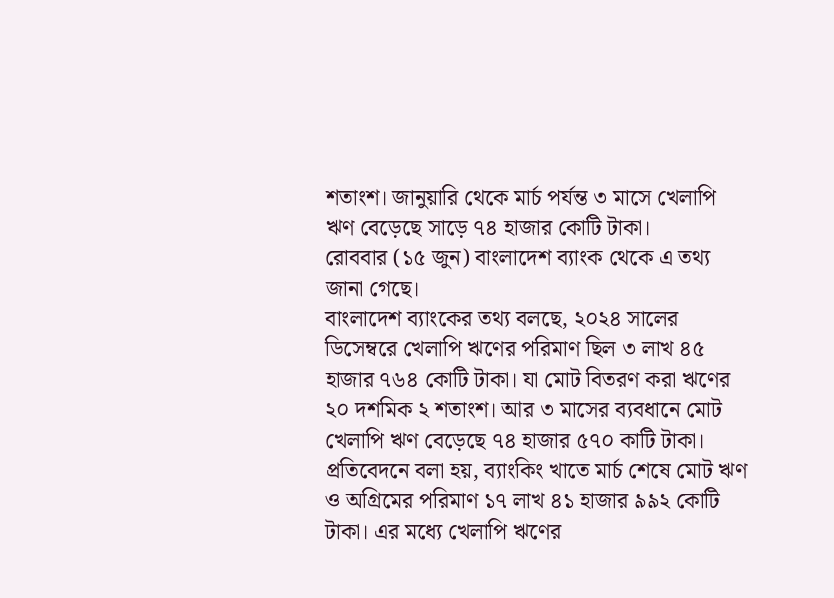শতাংশ। জানুয়ারি থেকে মার্চ পর্যন্ত ৩ মাসে খেলাপি ঋণ বেড়েছে সাড়ে ৭৪ হাজার কোটি টাকা।
রোববার (১৫ জুন) বাংলাদেশ ব্যাংক থেকে এ তথ্য জানা গেছে।
বাংলাদেশ ব্যাংকের তথ্য বলছে, ২০২৪ সালের ডিসেম্বরে খেলাপি ঋণের পরিমাণ ছিল ৩ লাখ ৪৫ হাজার ৭৬৪ কোটি টাকা। যা মোট বিতরণ করা ঋণের ২০ দশমিক ২ শতাংশ। আর ৩ মাসের ব্যবধানে মোট খেলাপি ঋণ বেড়েছে ৭৪ হাজার ৫৭০ কাটি টাকা।
প্রতিবেদনে বলা হয়, ব্যাংকিং খাতে মার্চ শেষে মোট ঋণ ও অগ্রিমের পরিমাণ ১৭ লাখ ৪১ হাজার ৯৯২ কোটি টাকা। এর মধ্যে খেলাপি ঋণের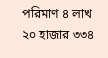পরিমাণ ৪ লাখ ২০ হাজার ৩৩৪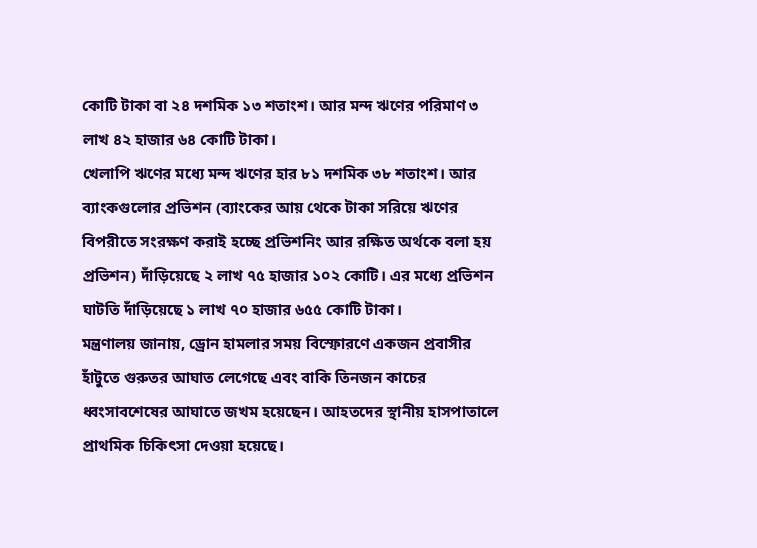কোটি টাকা বা ২৪ দশমিক ১৩ শতাংশ। আর মন্দ ঋণের পরিমাণ ৩ লাখ ৪২ হাজার ৬৪ কোটি টাকা।
খেলাপি ঋণের মধ্যে মন্দ ঋণের হার ৮১ দশমিক ৩৮ শতাংশ। আর ব্যাংকগুলোর প্রভিশন (ব্যাংকের আয় থেকে টাকা সরিয়ে ঋণের বিপরীতে সংরক্ষণ করাই হচ্ছে প্রভিশনিং আর রক্ষিত অর্থকে বলা হয় প্রভিশন) দাঁড়িয়েছে ২ লাখ ৭৫ হাজার ১০২ কোটি। এর মধ্যে প্রভিশন ঘাটতি দাঁড়িয়েছে ১ লাখ ৭০ হাজার ৬৫৫ কোটি টাকা।
মন্ত্রণালয় জানায়, ড্রোন হামলার সময় বিস্ফোরণে একজন প্রবাসীর হাঁটুতে গুরুতর আঘাত লেগেছে এবং বাকি তিনজন কাচের ধ্বংসাবশেষের আঘাতে জখম হয়েছেন। আহতদের স্থানীয় হাসপাতালে প্রাথমিক চিকিৎসা দেওয়া হয়েছে।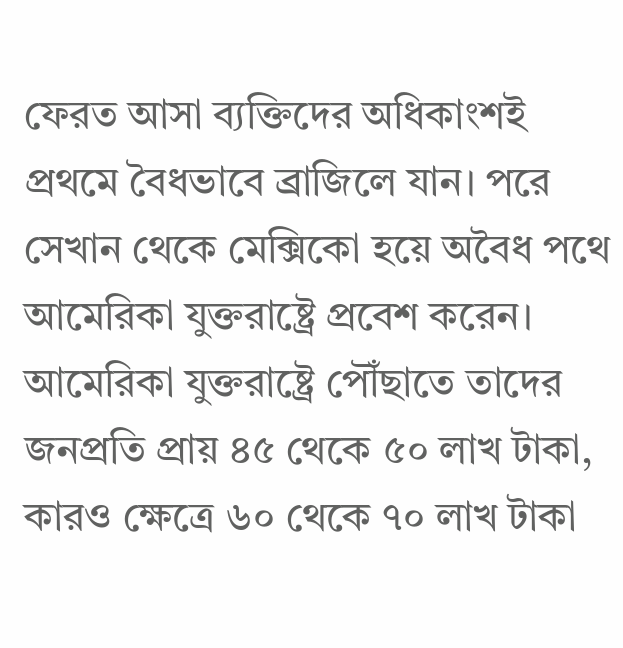ফেরত আসা ব্যক্তিদের অধিকাংশই প্রথমে বৈধভাবে ব্রাজিলে যান। পরে সেখান থেকে মেক্সিকো হয়ে অবৈধ পথে আমেরিকা যুক্তরাষ্ট্রে প্রবেশ করেন। আমেরিকা যুক্তরাষ্ট্রে পৌঁছাতে তাদের জনপ্রতি প্রায় ৪৫ থেকে ৫০ লাখ টাকা, কারও ক্ষেত্রে ৬০ থেকে ৭০ লাখ টাকা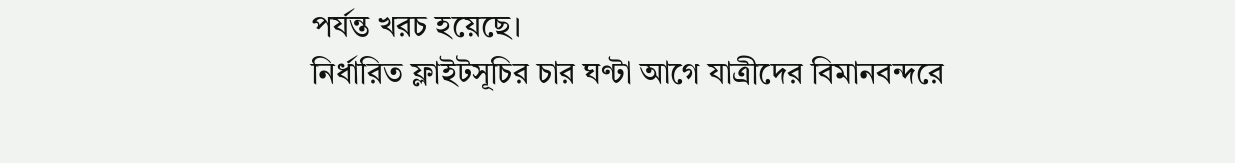পর্যন্ত খরচ হয়েছে।
নির্ধারিত ফ্লাইটসূচির চার ঘণ্টা আগে যাত্রীদের বিমানবন্দরে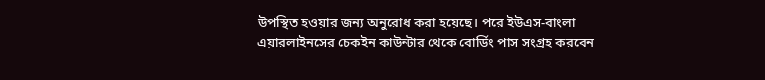উপস্থিত হওয়ার জন্য অনুরোধ করা হয়েছে। পরে ইউএস-বাংলা এয়ারলাইনসের চেকইন কাউন্টার থেকে বোর্ডিং পাস সংগ্রহ করবেন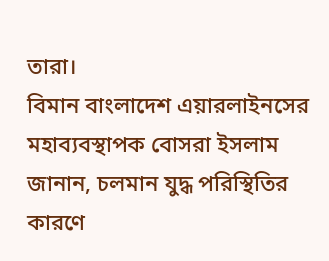তারা।
বিমান বাংলাদেশ এয়ারলাইনসের মহাব্যবস্থাপক বোসরা ইসলাম জানান, চলমান যুদ্ধ পরিস্থিতির কারণে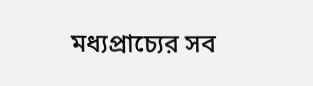মধ্যপ্রাচ্যের সব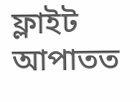ফ্লাইট আপাতত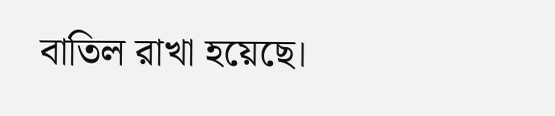বাতিল রাখা হয়েছে।